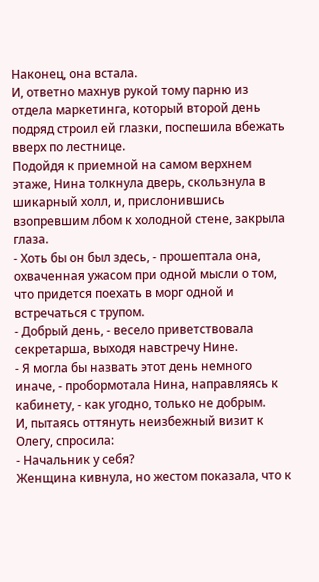Наконец, она встала.
И, ответно махнув рукой тому парню из отдела маркетинга, который второй день подряд строил ей глазки, поспешила вбежать вверх по лестнице.
Подойдя к приемной на самом верхнем этаже, Нина толкнула дверь, скользнула в шикарный холл, и, прислонившись взопревшим лбом к холодной стене, закрыла глаза.
- Хоть бы он был здесь, - прошептала она, охваченная ужасом при одной мысли о том, что придется поехать в морг одной и встречаться с трупом.
- Добрый день, - весело приветствовала секретарша, выходя навстречу Нине.
- Я могла бы назвать этот день немного иначе, - пробормотала Нина, направляясь к кабинету, - как угодно, только не добрым.
И, пытаясь оттянуть неизбежный визит к Олегу, спросила:
- Начальник у себя?
Женщина кивнула, но жестом показала, что к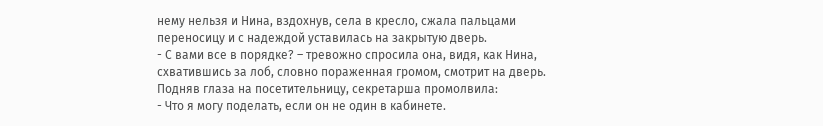нему нельзя и Нина, вздохнув, села в кресло, сжала пальцами переносицу и с надеждой уставилась на закрытую дверь.
- С вами все в порядке? – тревожно спросила она, видя, как Нина, схватившись за лоб, словно пораженная громом, смотрит на дверь.
Подняв глаза на посетительницу, секретарша промолвила:
- Что я могу поделать, если он не один в кабинете.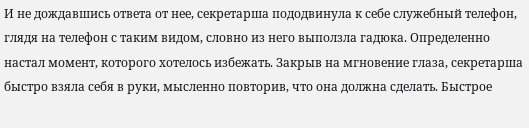И не дождавшись ответа от нее, секретарша пододвинула к себе служебный телефон, глядя на телефон с таким видом, словно из него выползла гадюка. Определенно настал момент, которого хотелось избежать. Закрыв на мгновение глаза, секретарша быстро взяла себя в руки, мысленно повторив, что она должна сделать. Быстрое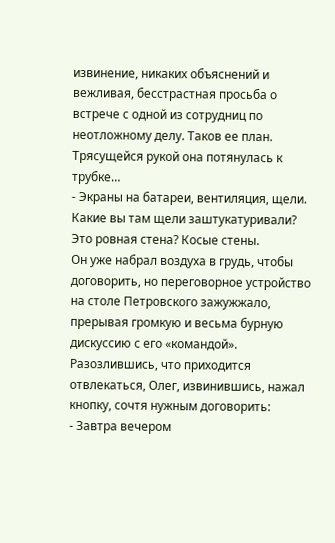извинение, никаких объяснений и вежливая, бесстрастная просьба о встрече с одной из сотрудниц по неотложному делу. Таков ее план.
Трясущейся рукой она потянулась к трубке…
- Экраны на батареи, вентиляция, щели. Какие вы там щели заштукатуривали? Это ровная стена? Косые стены.
Он уже набрал воздуха в грудь, чтобы договорить, но переговорное устройство на столе Петровского зажужжало, прерывая громкую и весьма бурную дискуссию с его «командой».
Разозлившись, что приходится отвлекаться, Олег, извинившись, нажал кнопку, сочтя нужным договорить:
- Завтра вечером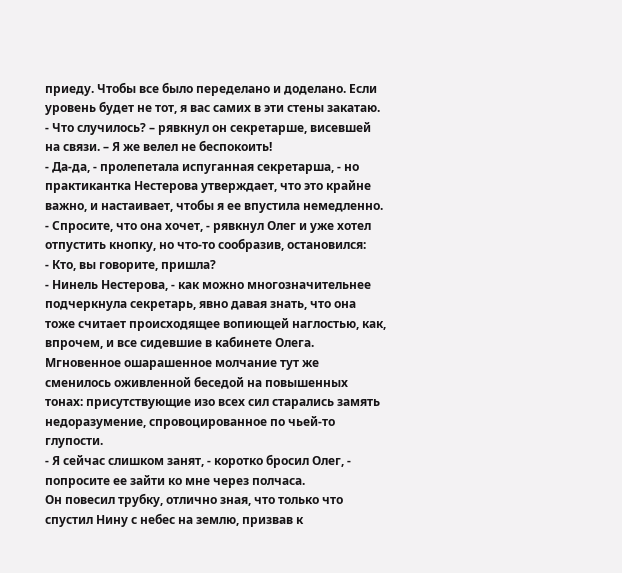приеду. Чтобы все было переделано и доделано. Если уровень будет не тот, я вас самих в эти стены закатаю.
- Что случилось? – рявкнул он секретарше, висевшей на связи. – Я же велел не беспокоить!
- Да-да, - пролепетала испуганная секретарша, - но практикантка Нестерова утверждает, что это крайне важно, и настаивает, чтобы я ее впустила немедленно.
- Спросите, что она хочет, - рявкнул Олег и уже хотел отпустить кнопку, но что-то сообразив, остановился:
- Кто, вы говорите, пришла?
- Нинель Нестерова, - как можно многозначительнее подчеркнула секретарь, явно давая знать, что она тоже считает происходящее вопиющей наглостью, как, впрочем, и все сидевшие в кабинете Олега. Мгновенное ошарашенное молчание тут же сменилось оживленной беседой на повышенных тонах: присутствующие изо всех сил старались замять недоразумение, спровоцированное по чьей-то глупости.
- Я сейчас слишком занят, - коротко бросил Олег, - попросите ее зайти ко мне через полчаса.
Он повесил трубку, отлично зная, что только что спустил Нину с небес на землю, призвав к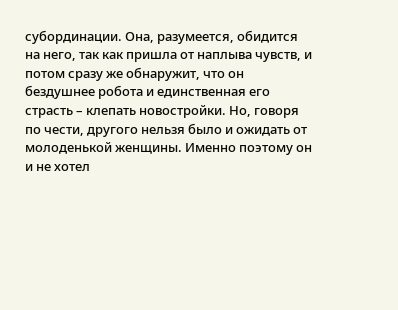субординации. Она, разумеется, обидится на него, так как пришла от наплыва чувств, и потом сразу же обнаружит, что он бездушнее робота и единственная его страсть – клепать новостройки. Но, говоря по чести, другого нельзя было и ожидать от молоденькой женщины. Именно поэтому он и не хотел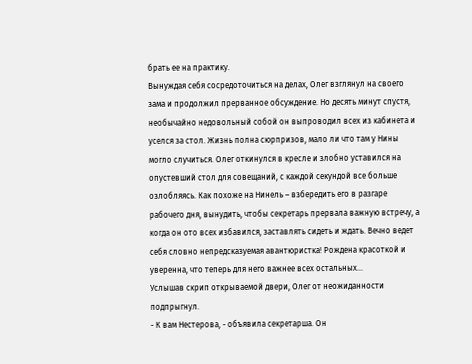брать ее на практику.
Вынуждая себя сосредоточиться на делах, Олег взглянул на своего зама и продолжил прерванное обсуждение. Но десять минут спустя, необычайно недовольный собой он выпроводил всех из кабинета и уселся за стол. Жизнь полна сюрпризов, мало ли что там у Нины могло случиться. Олег откинулся в кресле и злобно уставился на опустевший стол для совещаний, с каждой секундой все больше озлобляясь. Как похоже на Нинель – взбередить его в разгаре рабочего дня, вынудить, чтобы секретарь прервала важную встречу, а когда он ото всех избавился, заставлять сидеть и ждать. Вечно ведет себя словно непредсказуемая авантюристка! Рождена красоткой и уверенна, что теперь для него важнее всех остальных…
Услышав скрип открываемой двери, Олег от неожиданности подпрыгнул.
- К вам Нестерова, - объявила секретарша. Он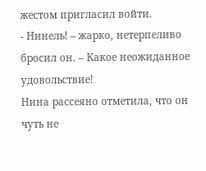жестом пригласил войти.
- Нинель! – жарко, нетерпеливо бросил он. – Какое неожиданное удовольствие!
Нина рассеяно отметила, что он чуть не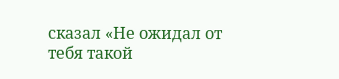сказал «Не ожидал от тебя такой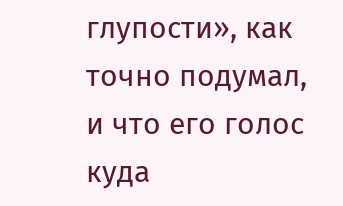глупости», как точно подумал, и что его голос куда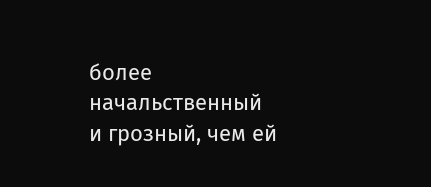более начальственный и грозный, чем ей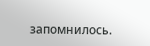запомнилось.